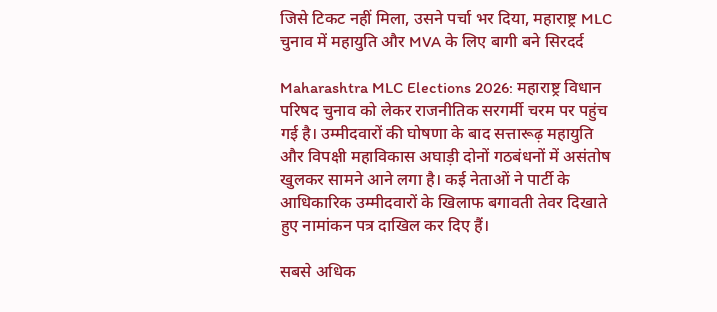जिसे टिकट नहीं मिला, उसने पर्चा भर दिया, महाराष्ट्र MLC चुनाव में महायुति और MVA के लिए बागी बने सिरदर्द

Maharashtra MLC Elections 2026: महाराष्ट्र विधान परिषद चुनाव को लेकर राजनीतिक सरगर्मी चरम पर पहुंच गई है। उम्मीदवारों की घोषणा के बाद सत्तारूढ़ महायुति और विपक्षी महाविकास अघाड़ी दोनों गठबंधनों में असंतोष खुलकर सामने आने लगा है। कई नेताओं ने पार्टी के आधिकारिक उम्मीदवारों के खिलाफ बगावती तेवर दिखाते हुए नामांकन पत्र दाखिल कर दिए हैं।

सबसे अधिक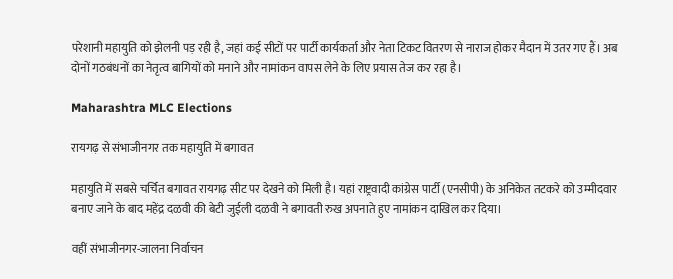परेशानी महायुति को झेलनी पड़ रही है, जहां कई सीटों पर पार्टी कार्यकर्ता और नेता टिकट वितरण से नाराज होकर मैदान में उतर गए हैं। अब दोनों गठबंधनों का नेतृत्व बागियों को मनाने और नामांकन वापस लेने के लिए प्रयास तेज कर रहा है।

Maharashtra MLC Elections

रायगढ़ से संभाजीनगर तक महायुति में बगावत

महायुति में सबसे चर्चित बगावत रायगढ़ सीट पर देखने को मिली है। यहां राष्ट्रवादी कांग्रेस पार्टी (एनसीपी) के अनिकेत तटकरे को उम्मीदवार बनाए जाने के बाद महेंद्र दळवी की बेटी जुईली दळवी ने बगावती रुख अपनाते हुए नामांकन दाखिल कर दिया।

वहीं संभाजीनगर-जालना निर्वाचन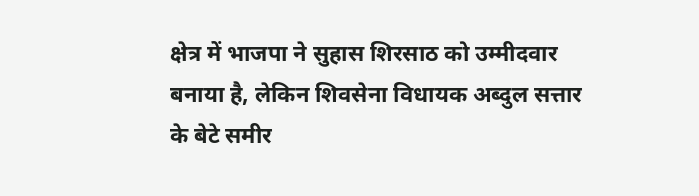क्षेत्र में भाजपा ने सुहास शिरसाठ को उम्मीदवार बनाया है, लेकिन शिवसेना विधायक अब्दुल सत्तार के बेटे समीर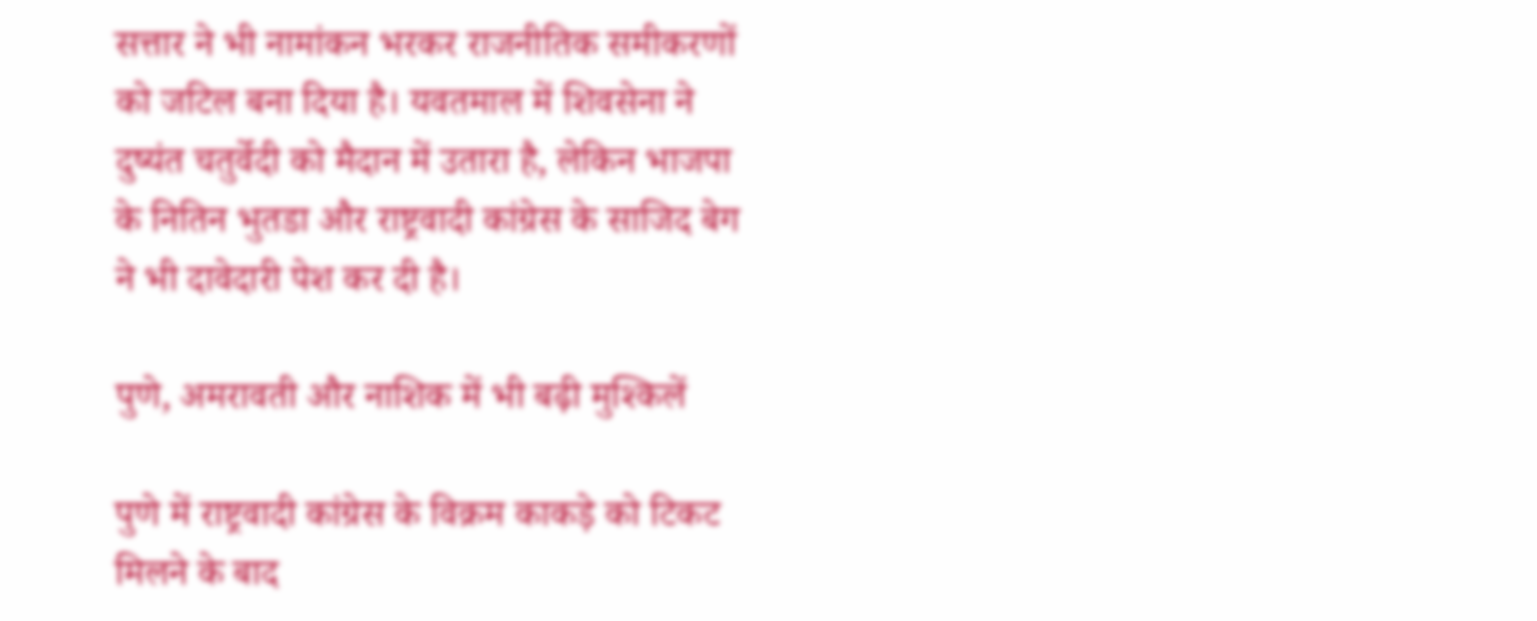सत्तार ने भी नामांकन भरकर राजनीतिक समीकरणों को जटिल बना दिया है। यवतमाल में शिवसेना ने दुष्यंत चतुर्वेदी को मैदान में उतारा है, लेकिन भाजपा के नितिन भुतडा और राष्ट्रवादी कांग्रेस के साजिद बेग ने भी दावेदारी पेश कर दी है।

पुणे, अमरावती और नाशिक में भी बढ़ी मुश्किलें

पुणे में राष्ट्रवादी कांग्रेस के विक्रम काकड़े को टिकट मिलने के बाद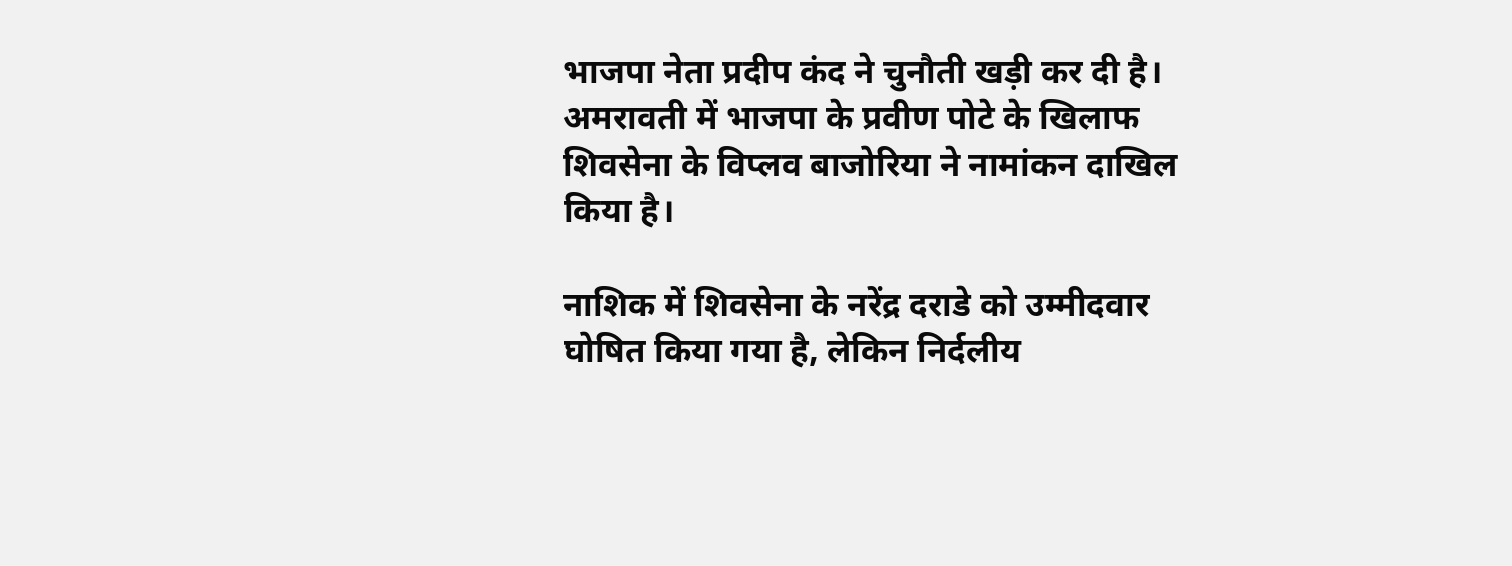भाजपा नेता प्रदीप कंद ने चुनौती खड़ी कर दी है। अमरावती में भाजपा के प्रवीण पोटे के खिलाफ शिवसेना के विप्लव बाजोरिया ने नामांकन दाखिल किया है।

नाशिक में शिवसेना के नरेंद्र दराडे को उम्मीदवार घोषित किया गया है, लेकिन निर्दलीय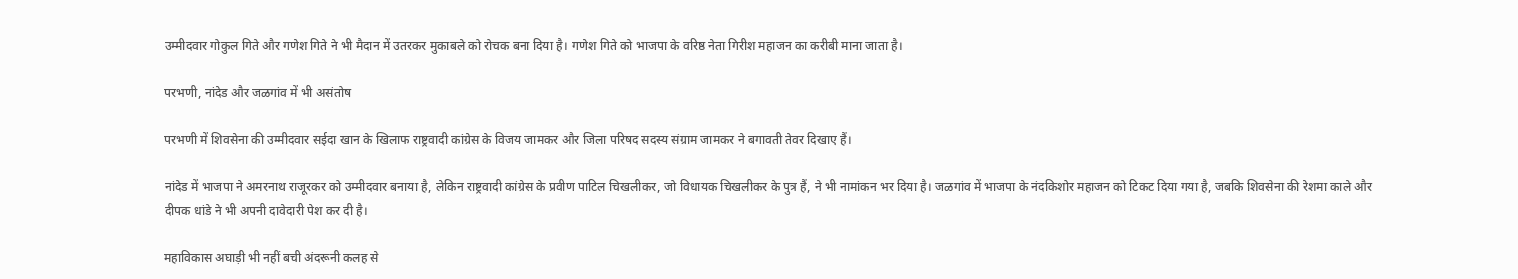उम्मीदवार गोकुल गिते और गणेश गिते ने भी मैदान में उतरकर मुकाबले को रोचक बना दिया है। गणेश गिते को भाजपा के वरिष्ठ नेता गिरीश महाजन का करीबी माना जाता है।

परभणी, नांदेड और जळगांव में भी असंतोष

परभणी में शिवसेना की उम्मीदवार सईदा खान के खिलाफ राष्ट्रवादी कांग्रेस के विजय जामकर और जिला परिषद सदस्य संग्राम जामकर ने बगावती तेवर दिखाए हैं।

नांदेड में भाजपा ने अमरनाथ राजूरकर को उम्मीदवार बनाया है, लेकिन राष्ट्रवादी कांग्रेस के प्रवीण पाटिल चिखलीकर, जो विधायक चिखलीकर के पुत्र हैं, ने भी नामांकन भर दिया है। जळगांव में भाजपा के नंदकिशोर महाजन को टिकट दिया गया है, जबकि शिवसेना की रेशमा काले और दीपक धांडे ने भी अपनी दावेदारी पेश कर दी है।

महाविकास अघाड़ी भी नहीं बची अंदरूनी कलह से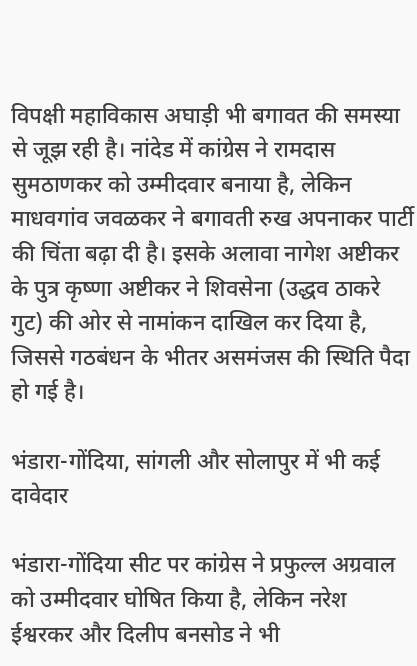विपक्षी महाविकास अघाड़ी भी बगावत की समस्या से जूझ रही है। नांदेड में कांग्रेस ने रामदास सुमठाणकर को उम्मीदवार बनाया है, लेकिन माधवगांव जवळकर ने बगावती रुख अपनाकर पार्टी की चिंता बढ़ा दी है। इसके अलावा नागेश अष्टीकर के पुत्र कृष्णा अष्टीकर ने शिवसेना (उद्धव ठाकरे गुट) की ओर से नामांकन दाखिल कर दिया है, जिससे गठबंधन के भीतर असमंजस की स्थिति पैदा हो गई है।

भंडारा-गोंदिया, सांगली और सोलापुर में भी कई दावेदार

भंडारा-गोंदिया सीट पर कांग्रेस ने प्रफुल्ल अग्रवाल को उम्मीदवार घोषित किया है, लेकिन नरेश ईश्वरकर और दिलीप बनसोड ने भी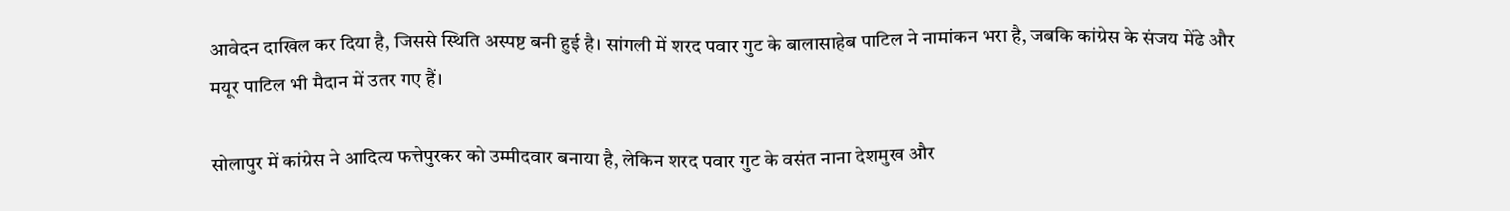आवेदन दाखिल कर दिया है, जिससे स्थिति अस्पष्ट बनी हुई है। सांगली में शरद पवार गुट के बालासाहेब पाटिल ने नामांकन भरा है, जबकि कांग्रेस के संजय मेंढे और मयूर पाटिल भी मैदान में उतर गए हैं।

सोलापुर में कांग्रेस ने आदित्य फत्तेपुरकर को उम्मीदवार बनाया है, लेकिन शरद पवार गुट के वसंत नाना देशमुख और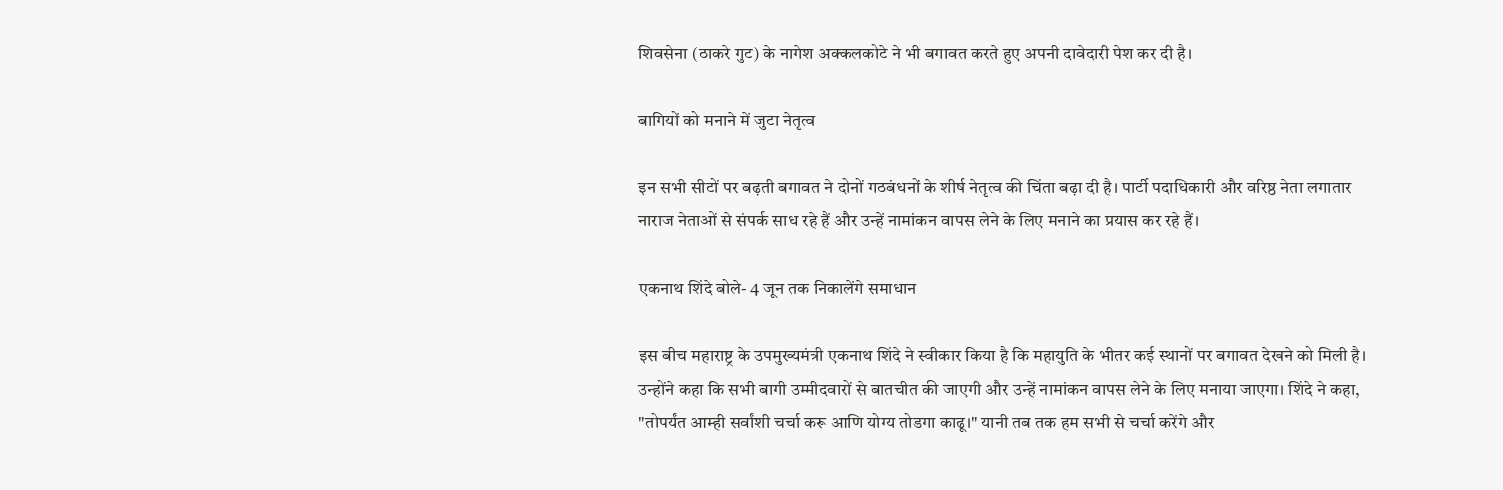शिवसेना (ठाकरे गुट) के नागेश अक्कलकोटे ने भी बगावत करते हुए अपनी दावेदारी पेश कर दी है।

बागियों को मनाने में जुटा नेतृत्व

इन सभी सीटों पर बढ़ती बगावत ने दोनों गठबंधनों के शीर्ष नेतृत्व की चिंता बढ़ा दी है। पार्टी पदाधिकारी और वरिष्ठ नेता लगातार नाराज नेताओं से संपर्क साध रहे हैं और उन्हें नामांकन वापस लेने के लिए मनाने का प्रयास कर रहे हैं।

एकनाथ शिंदे बोले- 4 जून तक निकालेंगे समाधान

इस बीच महाराष्ट्र के उपमुख्यमंत्री एकनाथ शिंदे ने स्वीकार किया है कि महायुति के भीतर कई स्थानों पर बगावत देखने को मिली है। उन्होंने कहा कि सभी बागी उम्मीदवारों से बातचीत की जाएगी और उन्हें नामांकन वापस लेने के लिए मनाया जाएगा। शिंदे ने कहा, "तोपर्यंत आम्ही सर्वांशी चर्चा करू आणि योग्य तोडगा काढू।" यानी तब तक हम सभी से चर्चा करेंगे और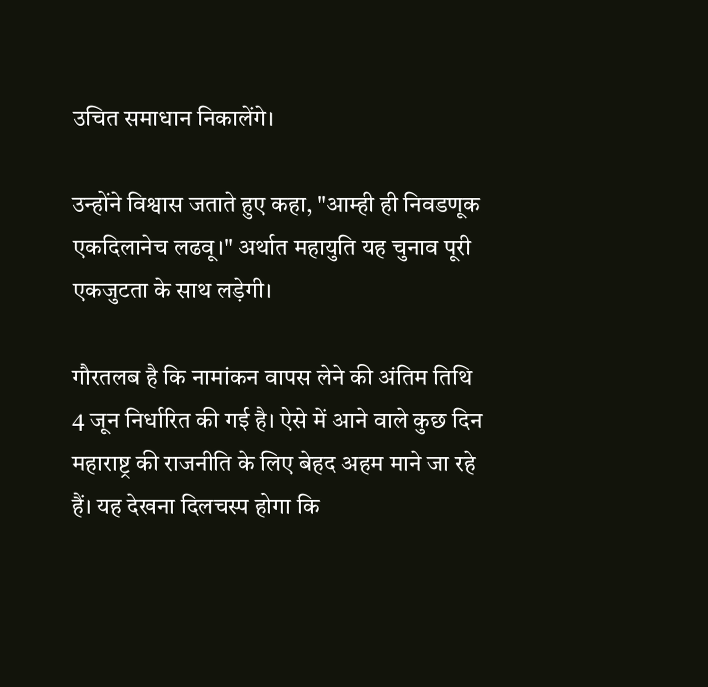उचित समाधान निकालेंगे।

उन्होंने विश्वास जताते हुए कहा, "आम्ही ही निवडणूक एकदिलानेच लढवू।" अर्थात महायुति यह चुनाव पूरी एकजुटता के साथ लड़ेगी।

गौरतलब है कि नामांकन वापस लेने की अंतिम तिथि 4 जून निर्धारित की गई है। ऐसे में आने वाले कुछ दिन महाराष्ट्र की राजनीति के लिए बेहद अहम माने जा रहे हैं। यह देखना दिलचस्प होगा कि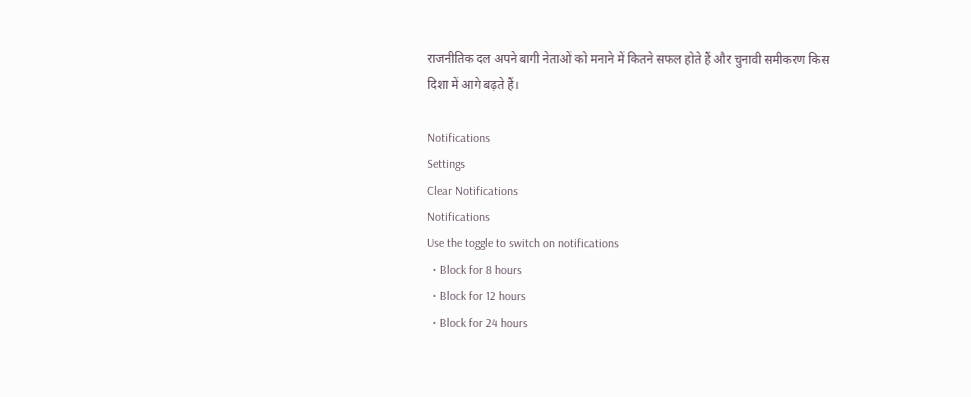राजनीतिक दल अपने बागी नेताओं को मनाने में कितने सफल होते हैं और चुनावी समीकरण किस दिशा में आगे बढ़ते हैं।

Notifications
Settings
Clear Notifications
Notifications
Use the toggle to switch on notifications
  • Block for 8 hours
  • Block for 12 hours
  • Block for 24 hours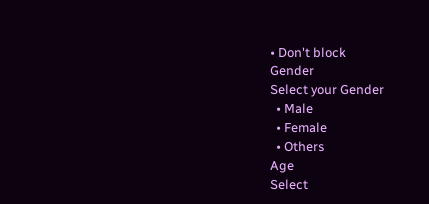• Don't block
Gender
Select your Gender
  • Male
  • Female
  • Others
Age
Select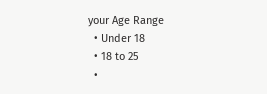your Age Range
  • Under 18
  • 18 to 25
  •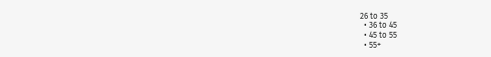26 to 35
  • 36 to 45
  • 45 to 55
  • 55+